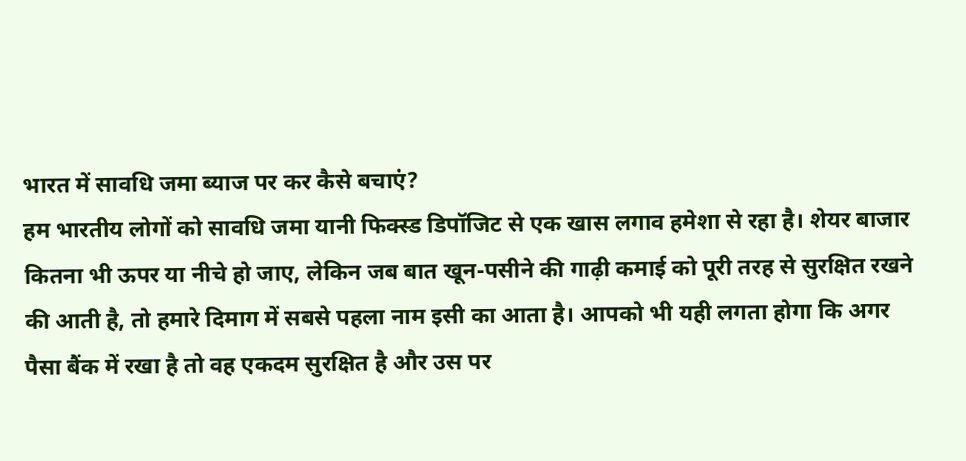भारत में सावधि जमा ब्याज पर कर कैसे बचाएं?
हम भारतीय लोगों को सावधि जमा यानी फिक्स्ड डिपॉजिट से एक खास लगाव हमेशा से रहा है। शेयर बाजार कितना भी ऊपर या नीचे हो जाए, लेकिन जब बात खून-पसीने की गाढ़ी कमाई को पूरी तरह से सुरक्षित रखने की आती है, तो हमारे दिमाग में सबसे पहला नाम इसी का आता है। आपको भी यही लगता होगा कि अगर पैसा बैंक में रखा है तो वह एकदम सुरक्षित है और उस पर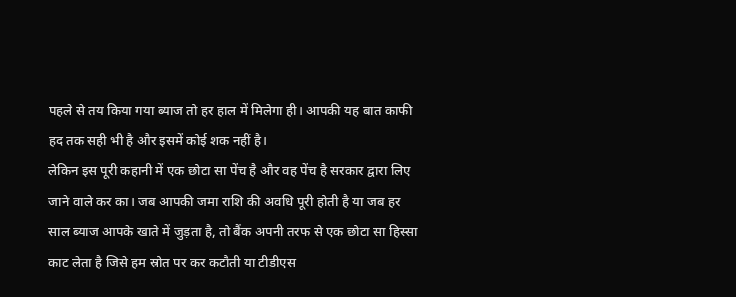पहले से तय किया गया ब्याज तो हर हाल में मिलेगा ही। आपकी यह बात काफी हद तक सही भी है और इसमें कोई शक नहीं है।
लेकिन इस पूरी कहानी में एक छोटा सा पेंच है और वह पेंच है सरकार द्वारा लिए जाने वाले कर का। जब आपकी जमा राशि की अवधि पूरी होती है या जब हर साल ब्याज आपके खाते में जुड़ता है, तो बैंक अपनी तरफ से एक छोटा सा हिस्सा काट लेता है जिसे हम स्रोत पर कर कटौती या टीडीएस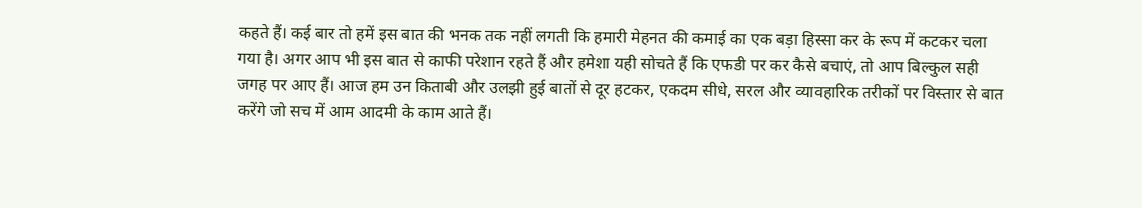कहते हैं। कई बार तो हमें इस बात की भनक तक नहीं लगती कि हमारी मेहनत की कमाई का एक बड़ा हिस्सा कर के रूप में कटकर चला गया है। अगर आप भी इस बात से काफी परेशान रहते हैं और हमेशा यही सोचते हैं कि एफडी पर कर कैसे बचाएं, तो आप बिल्कुल सही जगह पर आए हैं। आज हम उन किताबी और उलझी हुई बातों से दूर हटकर, एकदम सीधे, सरल और व्यावहारिक तरीकों पर विस्तार से बात करेंगे जो सच में आम आदमी के काम आते हैं।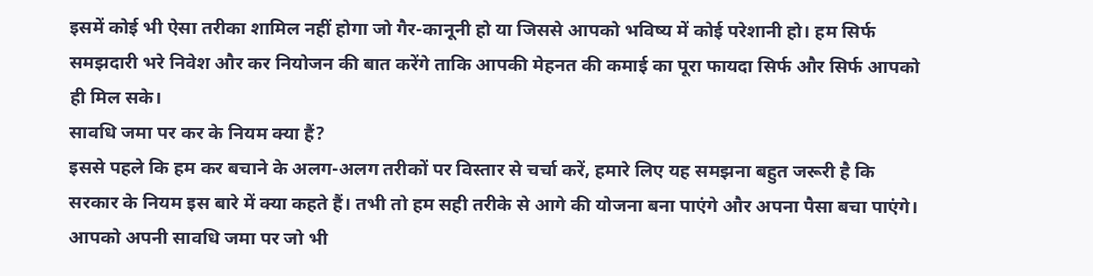इसमें कोई भी ऐसा तरीका शामिल नहीं होगा जो गैर-कानूनी हो या जिससे आपको भविष्य में कोई परेशानी हो। हम सिर्फ समझदारी भरे निवेश और कर नियोजन की बात करेंगे ताकि आपकी मेहनत की कमाई का पूरा फायदा सिर्फ और सिर्फ आपको ही मिल सके।
सावधि जमा पर कर के नियम क्या हैं?
इससे पहले कि हम कर बचाने के अलग-अलग तरीकों पर विस्तार से चर्चा करें, हमारे लिए यह समझना बहुत जरूरी है कि सरकार के नियम इस बारे में क्या कहते हैं। तभी तो हम सही तरीके से आगे की योजना बना पाएंगे और अपना पैसा बचा पाएंगे। आपको अपनी सावधि जमा पर जो भी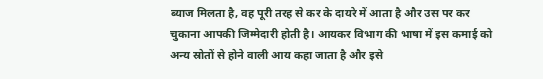ब्याज मिलता है, वह पूरी तरह से कर के दायरे में आता है और उस पर कर चुकाना आपकी जिम्मेदारी होती है। आयकर विभाग की भाषा में इस कमाई को अन्य स्रोतों से होने वाली आय कहा जाता है और इसे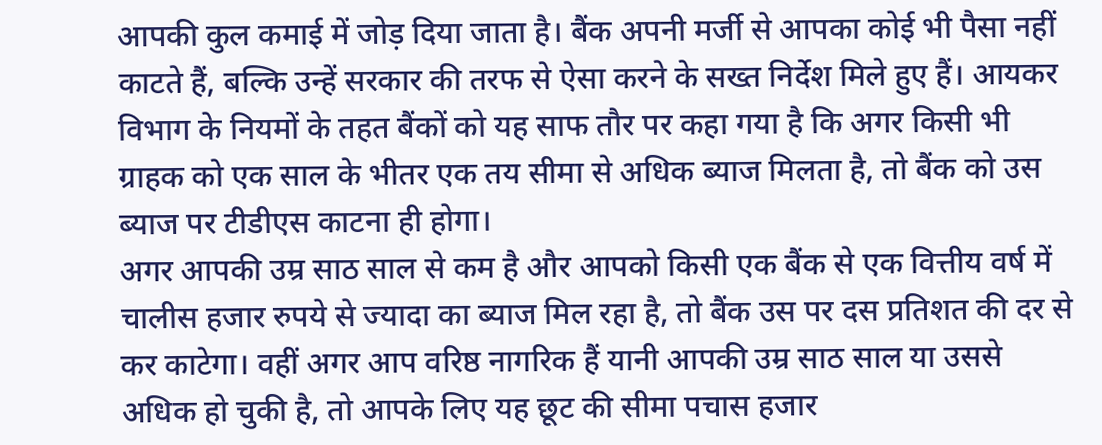आपकी कुल कमाई में जोड़ दिया जाता है। बैंक अपनी मर्जी से आपका कोई भी पैसा नहीं काटते हैं, बल्कि उन्हें सरकार की तरफ से ऐसा करने के सख्त निर्देश मिले हुए हैं। आयकर विभाग के नियमों के तहत बैंकों को यह साफ तौर पर कहा गया है कि अगर किसी भी ग्राहक को एक साल के भीतर एक तय सीमा से अधिक ब्याज मिलता है, तो बैंक को उस ब्याज पर टीडीएस काटना ही होगा।
अगर आपकी उम्र साठ साल से कम है और आपको किसी एक बैंक से एक वित्तीय वर्ष में चालीस हजार रुपये से ज्यादा का ब्याज मिल रहा है, तो बैंक उस पर दस प्रतिशत की दर से कर काटेगा। वहीं अगर आप वरिष्ठ नागरिक हैं यानी आपकी उम्र साठ साल या उससे अधिक हो चुकी है, तो आपके लिए यह छूट की सीमा पचास हजार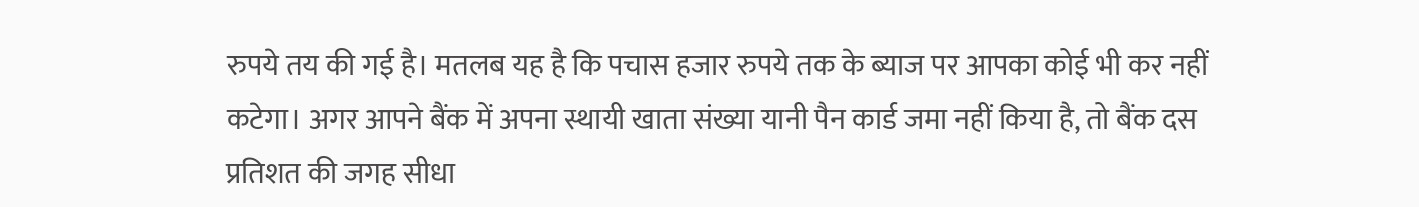रुपये तय की गई है। मतलब यह है कि पचास हजार रुपये तक के ब्याज पर आपका कोई भी कर नहीं कटेगा। अगर आपने बैंक में अपना स्थायी खाता संख्या यानी पैन कार्ड जमा नहीं किया है, तो बैंक दस प्रतिशत की जगह सीधा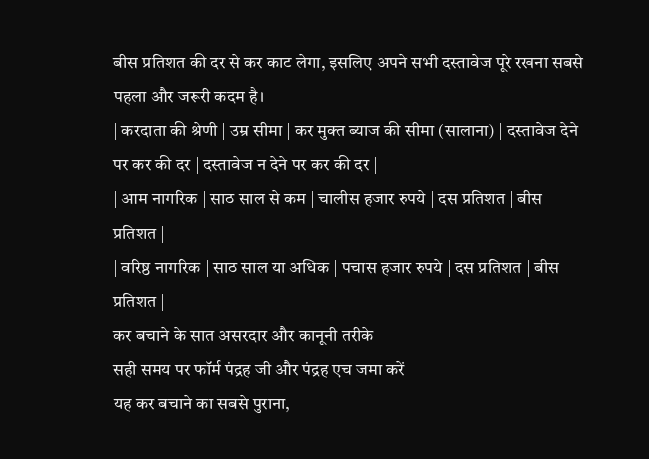बीस प्रतिशत की दर से कर काट लेगा, इसलिए अपने सभी दस्तावेज पूरे रखना सबसे पहला और जरूरी कदम है।
| करदाता की श्रेणी | उम्र सीमा | कर मुक्त ब्याज की सीमा (सालाना) | दस्तावेज देने पर कर की दर | दस्तावेज न देने पर कर की दर |
| आम नागरिक | साठ साल से कम | चालीस हजार रुपये | दस प्रतिशत | बीस प्रतिशत |
| वरिष्ठ नागरिक | साठ साल या अधिक | पचास हजार रुपये | दस प्रतिशत | बीस प्रतिशत |
कर बचाने के सात असरदार और कानूनी तरीके
सही समय पर फॉर्म पंद्रह जी और पंद्रह एच जमा करें
यह कर बचाने का सबसे पुराना,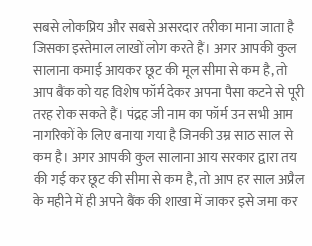सबसे लोकप्रिय और सबसे असरदार तरीका माना जाता है जिसका इस्तेमाल लाखों लोग करते हैं। अगर आपकी कुल सालाना कमाई आयकर छूट की मूल सीमा से कम है, तो आप बैंक को यह विशेष फॉर्म देकर अपना पैसा कटने से पूरी तरह रोक सकते हैं। पंद्रह जी नाम का फॉर्म उन सभी आम नागरिकों के लिए बनाया गया है जिनकी उम्र साठ साल से कम है। अगर आपकी कुल सालाना आय सरकार द्वारा तय की गई कर छूट की सीमा से कम है, तो आप हर साल अप्रैल के महीने में ही अपने बैंक की शाखा में जाकर इसे जमा कर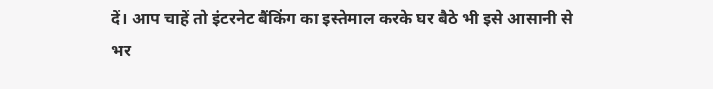दें। आप चाहें तो इंटरनेट बैंकिंग का इस्तेमाल करके घर बैठे भी इसे आसानी से भर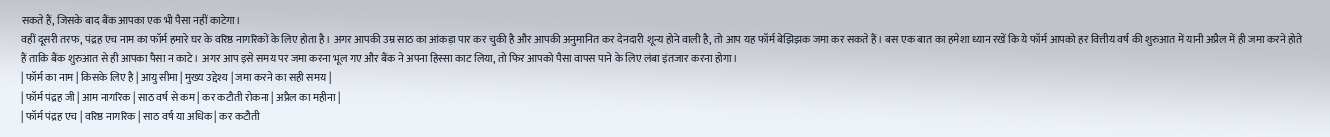सकते हैं, जिसके बाद बैंक आपका एक भी पैसा नहीं काटेगा।
वहीं दूसरी तरफ, पंद्रह एच नाम का फॉर्म हमारे घर के वरिष्ठ नागरिकों के लिए होता है। अगर आपकी उम्र साठ का आंकड़ा पार कर चुकी है और आपकी अनुमानित कर देनदारी शून्य होने वाली है, तो आप यह फॉर्म बेझिझक जमा कर सकते हैं। बस एक बात का हमेशा ध्यान रखें कि ये फॉर्म आपको हर वित्तीय वर्ष की शुरुआत में यानी अप्रैल में ही जमा करने होते हैं ताकि बैंक शुरुआत से ही आपका पैसा न काटे। अगर आप इसे समय पर जमा करना भूल गए और बैंक ने अपना हिस्सा काट लिया, तो फिर आपको पैसा वापस पाने के लिए लंबा इंतजार करना होगा।
| फॉर्म का नाम | किसके लिए है | आयु सीमा | मुख्य उद्देश्य | जमा करने का सही समय |
| फॉर्म पंद्रह जी | आम नागरिक | साठ वर्ष से कम | कर कटौती रोकना | अप्रैल का महीना |
| फॉर्म पंद्रह एच | वरिष्ठ नागरिक | साठ वर्ष या अधिक | कर कटौती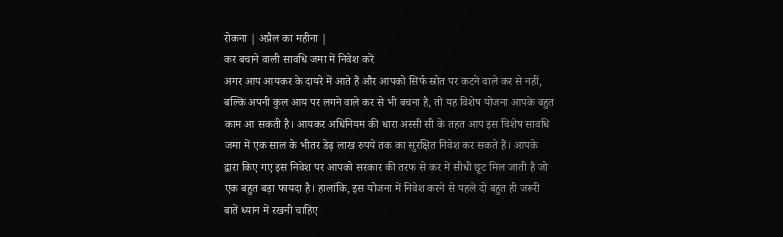रोकना | अप्रैल का महीना |
कर बचाने वाली सावधि जमा में निवेश करें
अगर आप आयकर के दायरे में आते हैं और आपको सिर्फ स्रोत पर कटने वाले कर से नहीं, बल्कि अपनी कुल आय पर लगने वाले कर से भी बचना है, तो यह विशेष योजना आपके बहुत काम आ सकती है। आयकर अधिनियम की धारा अस्सी सी के तहत आप इस विशेष सावधि जमा में एक साल के भीतर डेढ़ लाख रुपये तक का सुरक्षित निवेश कर सकते हैं। आपके द्वारा किए गए इस निवेश पर आपको सरकार की तरफ से कर में सीधी छूट मिल जाती है जो एक बहुत बड़ा फायदा है। हालांकि, इस योजना में निवेश करने से पहले दो बहुत ही जरूरी बातें ध्यान में रखनी चाहिए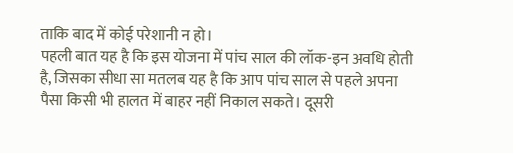ताकि बाद में कोई परेशानी न हो।
पहली बात यह है कि इस योजना में पांच साल की लॉक-इन अवधि होती है, जिसका सीधा सा मतलब यह है कि आप पांच साल से पहले अपना पैसा किसी भी हालत में बाहर नहीं निकाल सकते। दूसरी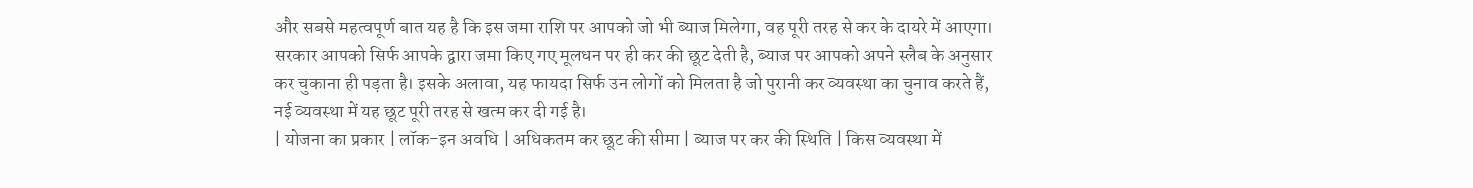और सबसे महत्वपूर्ण बात यह है कि इस जमा राशि पर आपको जो भी ब्याज मिलेगा, वह पूरी तरह से कर के दायरे में आएगा। सरकार आपको सिर्फ आपके द्वारा जमा किए गए मूलधन पर ही कर की छूट देती है, ब्याज पर आपको अपने स्लैब के अनुसार कर चुकाना ही पड़ता है। इसके अलावा, यह फायदा सिर्फ उन लोगों को मिलता है जो पुरानी कर व्यवस्था का चुनाव करते हैं, नई व्यवस्था में यह छूट पूरी तरह से खत्म कर दी गई है।
| योजना का प्रकार | लॉक-इन अवधि | अधिकतम कर छूट की सीमा | ब्याज पर कर की स्थिति | किस व्यवस्था में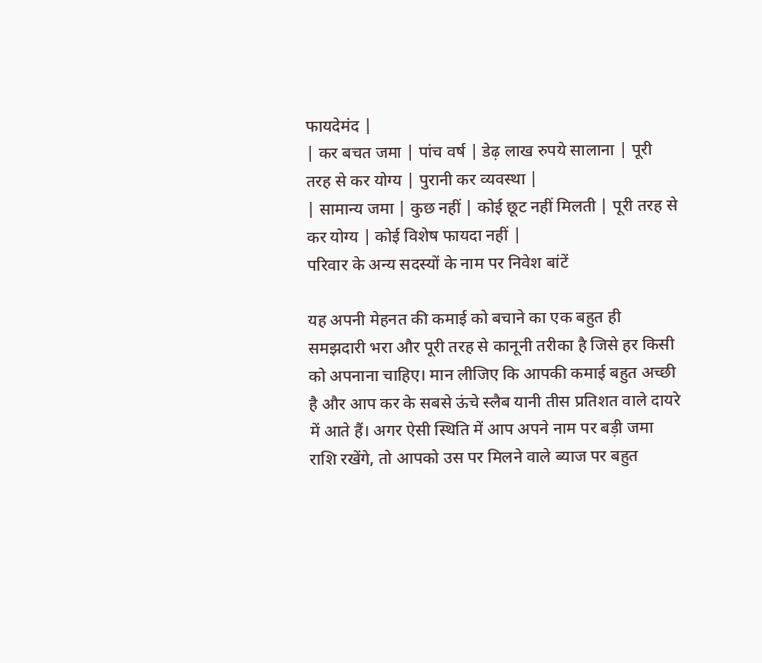फायदेमंद |
| कर बचत जमा | पांच वर्ष | डेढ़ लाख रुपये सालाना | पूरी तरह से कर योग्य | पुरानी कर व्यवस्था |
| सामान्य जमा | कुछ नहीं | कोई छूट नहीं मिलती | पूरी तरह से कर योग्य | कोई विशेष फायदा नहीं |
परिवार के अन्य सदस्यों के नाम पर निवेश बांटें

यह अपनी मेहनत की कमाई को बचाने का एक बहुत ही समझदारी भरा और पूरी तरह से कानूनी तरीका है जिसे हर किसी को अपनाना चाहिए। मान लीजिए कि आपकी कमाई बहुत अच्छी है और आप कर के सबसे ऊंचे स्लैब यानी तीस प्रतिशत वाले दायरे में आते हैं। अगर ऐसी स्थिति में आप अपने नाम पर बड़ी जमा राशि रखेंगे, तो आपको उस पर मिलने वाले ब्याज पर बहुत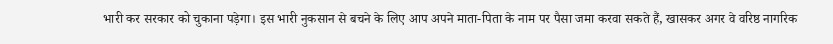भारी कर सरकार को चुकाना पड़ेगा। इस भारी नुकसान से बचने के लिए आप अपने माता-पिता के नाम पर पैसा जमा करवा सकते हैं, खासकर अगर वे वरिष्ठ नागरिक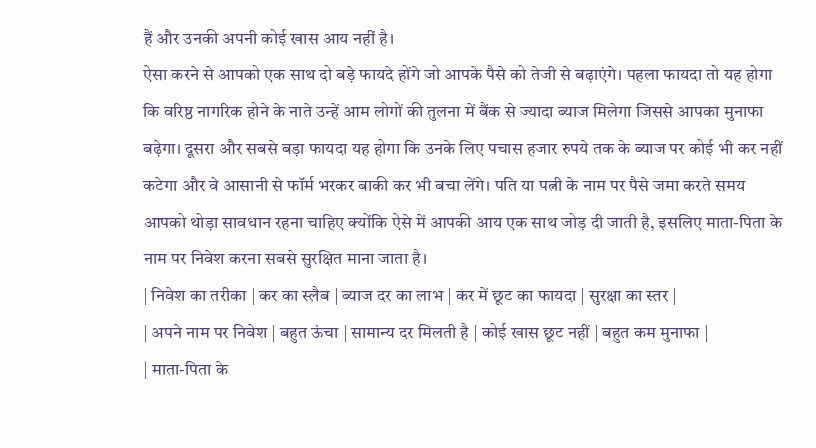हैं और उनकी अपनी कोई खास आय नहीं है।
ऐसा करने से आपको एक साथ दो बड़े फायदे होंगे जो आपके पैसे को तेजी से बढ़ाएंगे। पहला फायदा तो यह होगा कि वरिष्ठ नागरिक होने के नाते उन्हें आम लोगों की तुलना में बैंक से ज्यादा ब्याज मिलेगा जिससे आपका मुनाफा बढ़ेगा। दूसरा और सबसे बड़ा फायदा यह होगा कि उनके लिए पचास हजार रुपये तक के ब्याज पर कोई भी कर नहीं कटेगा और वे आसानी से फॉर्म भरकर बाकी कर भी बचा लेंगे। पति या पत्नी के नाम पर पैसे जमा करते समय आपको थोड़ा सावधान रहना चाहिए क्योंकि ऐसे में आपकी आय एक साथ जोड़ दी जाती है, इसलिए माता-पिता के नाम पर निवेश करना सबसे सुरक्षित माना जाता है।
| निवेश का तरीका | कर का स्लैब | ब्याज दर का लाभ | कर में छूट का फायदा | सुरक्षा का स्तर |
| अपने नाम पर निवेश | बहुत ऊंचा | सामान्य दर मिलती है | कोई खास छूट नहीं | बहुत कम मुनाफा |
| माता-पिता के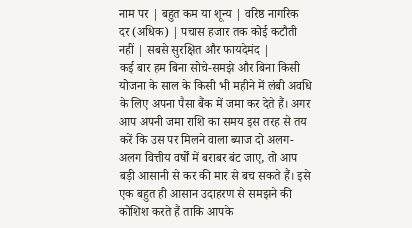नाम पर | बहुत कम या शून्य | वरिष्ठ नागरिक दर (अधिक) | पचास हजार तक कोई कटौती नहीं | सबसे सुरक्षित और फायदेमंद |
कई बार हम बिना सोचे-समझे और बिना किसी योजना के साल के किसी भी महीने में लंबी अवधि के लिए अपना पैसा बैंक में जमा कर देते हैं। अगर आप अपनी जमा राशि का समय इस तरह से तय करें कि उस पर मिलने वाला ब्याज दो अलग-अलग वित्तीय वर्षों में बराबर बंट जाए, तो आप बड़ी आसानी से कर की मार से बच सकते हैं। इसे एक बहुत ही आसान उदाहरण से समझने की कोशिश करते हैं ताकि आपके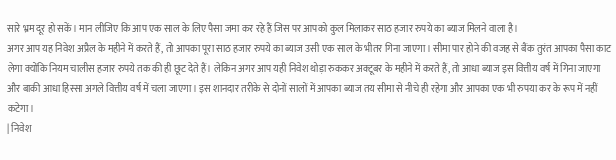सारे भ्रम दूर हो सकें। मान लीजिए कि आप एक साल के लिए पैसा जमा कर रहे हैं जिस पर आपको कुल मिलाकर साठ हजार रुपये का ब्याज मिलने वाला है।
अगर आप यह निवेश अप्रैल के महीने में करते हैं, तो आपका पूरा साठ हजार रुपये का ब्याज उसी एक साल के भीतर गिना जाएगा। सीमा पार होने की वजह से बैंक तुरंत आपका पैसा काट लेगा क्योंकि नियम चालीस हजार रुपये तक की ही छूट देते हैं। लेकिन अगर आप यही निवेश थोड़ा रुककर अक्टूबर के महीने में करते हैं, तो आधा ब्याज इस वित्तीय वर्ष में गिना जाएगा और बाकी आधा हिस्सा अगले वित्तीय वर्ष में चला जाएगा। इस शानदार तरीके से दोनों सालों में आपका ब्याज तय सीमा से नीचे ही रहेगा और आपका एक भी रुपया कर के रूप में नहीं कटेगा।
| निवेश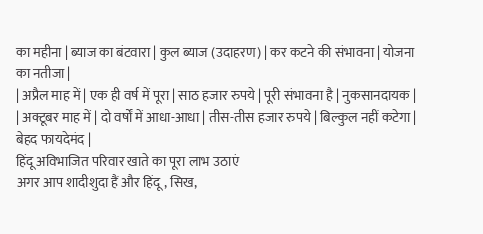का महीना | ब्याज का बंटवारा | कुल ब्याज (उदाहरण) | कर कटने की संभावना | योजना का नतीजा |
| अप्रैल माह में | एक ही वर्ष में पूरा | साठ हजार रुपये | पूरी संभावना है | नुकसानदायक |
| अक्टूबर माह में | दो वर्षों में आधा-आधा | तीस-तीस हजार रुपये | बिल्कुल नहीं कटेगा | बेहद फायदेमंद |
हिंदू अविभाजित परिवार खाते का पूरा लाभ उठाएं
अगर आप शादीशुदा हैं और हिंदू, सिख,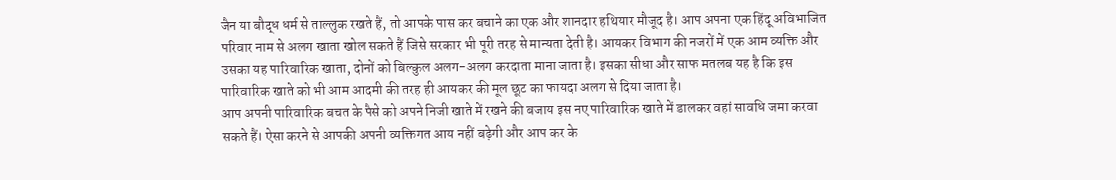जैन या बौद्ध धर्म से ताल्लुक रखते हैं, तो आपके पास कर बचाने का एक और शानदार हथियार मौजूद है। आप अपना एक हिंदू अविभाजित परिवार नाम से अलग खाता खोल सकते हैं जिसे सरकार भी पूरी तरह से मान्यता देती है। आयकर विभाग की नजरों में एक आम व्यक्ति और उसका यह पारिवारिक खाता, दोनों को बिल्कुल अलग-अलग करदाता माना जाता है। इसका सीधा और साफ मतलब यह है कि इस पारिवारिक खाते को भी आम आदमी की तरह ही आयकर की मूल छूट का फायदा अलग से दिया जाता है।
आप अपनी पारिवारिक बचत के पैसे को अपने निजी खाते में रखने की बजाय इस नए पारिवारिक खाते में डालकर वहां सावधि जमा करवा सकते हैं। ऐसा करने से आपकी अपनी व्यक्तिगत आय नहीं बढ़ेगी और आप कर के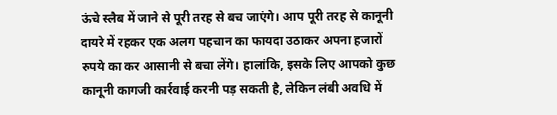ऊंचे स्लैब में जाने से पूरी तरह से बच जाएंगे। आप पूरी तरह से कानूनी दायरे में रहकर एक अलग पहचान का फायदा उठाकर अपना हजारों रुपये का कर आसानी से बचा लेंगे। हालांकि, इसके लिए आपको कुछ कानूनी कागजी कार्रवाई करनी पड़ सकती है, लेकिन लंबी अवधि में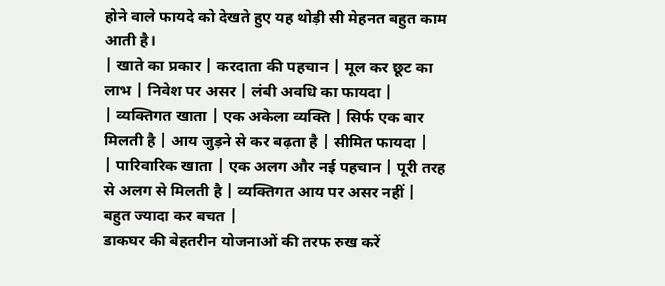होने वाले फायदे को देखते हुए यह थोड़ी सी मेहनत बहुत काम आती है।
| खाते का प्रकार | करदाता की पहचान | मूल कर छूट का लाभ | निवेश पर असर | लंबी अवधि का फायदा |
| व्यक्तिगत खाता | एक अकेला व्यक्ति | सिर्फ एक बार मिलती है | आय जुड़ने से कर बढ़ता है | सीमित फायदा |
| पारिवारिक खाता | एक अलग और नई पहचान | पूरी तरह से अलग से मिलती है | व्यक्तिगत आय पर असर नहीं | बहुत ज्यादा कर बचत |
डाकघर की बेहतरीन योजनाओं की तरफ रुख करें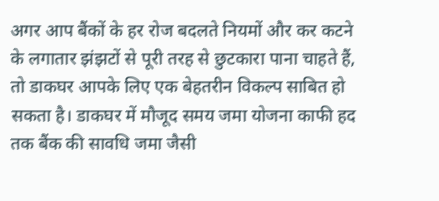अगर आप बैंकों के हर रोज बदलते नियमों और कर कटने के लगातार झंझटों से पूरी तरह से छुटकारा पाना चाहते हैं, तो डाकघर आपके लिए एक बेहतरीन विकल्प साबित हो सकता है। डाकघर में मौजूद समय जमा योजना काफी हद तक बैंक की सावधि जमा जैसी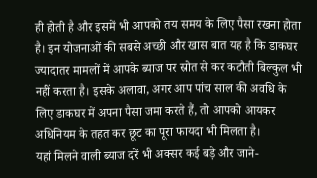ही होती है और इसमें भी आपको तय समय के लिए पैसा रखना होता है। इन योजनाओं की सबसे अच्छी और खास बात यह है कि डाकघर ज्यादातर मामलों में आपके ब्याज पर स्रोत से कर कटौती बिल्कुल भी नहीं करता है। इसके अलावा, अगर आप पांच साल की अवधि के लिए डाकघर में अपना पैसा जमा करते हैं, तो आपको आयकर अधिनियम के तहत कर छूट का पूरा फायदा भी मिलता है।
यहां मिलने वाली ब्याज दरें भी अक्सर कई बड़े और जाने-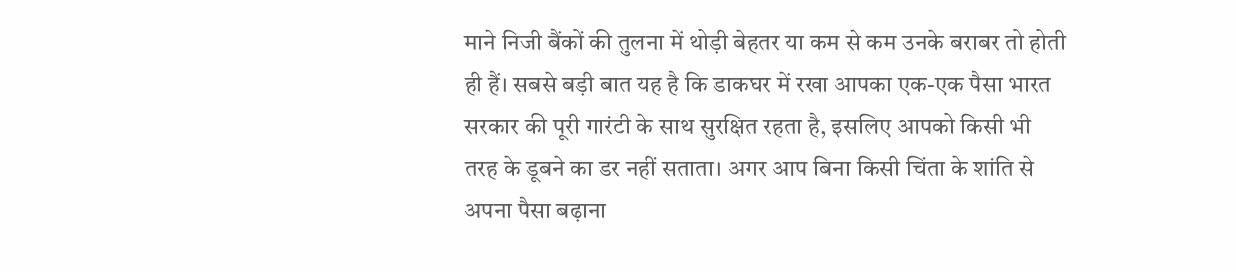माने निजी बैंकों की तुलना में थोड़ी बेहतर या कम से कम उनके बराबर तो होती ही हैं। सबसे बड़ी बात यह है कि डाकघर में रखा आपका एक-एक पैसा भारत सरकार की पूरी गारंटी के साथ सुरक्षित रहता है, इसलिए आपको किसी भी तरह के डूबने का डर नहीं सताता। अगर आप बिना किसी चिंता के शांति से अपना पैसा बढ़ाना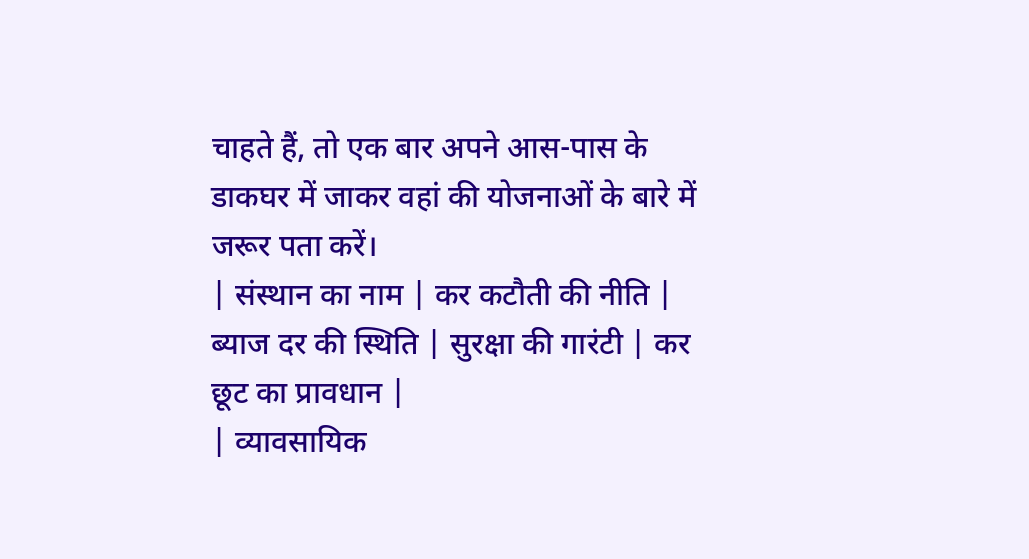चाहते हैं, तो एक बार अपने आस-पास के डाकघर में जाकर वहां की योजनाओं के बारे में जरूर पता करें।
| संस्थान का नाम | कर कटौती की नीति | ब्याज दर की स्थिति | सुरक्षा की गारंटी | कर छूट का प्रावधान |
| व्यावसायिक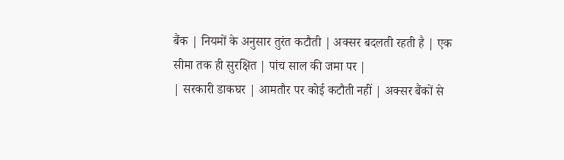बैंक | नियमों के अनुसार तुरंत कटौती | अक्सर बदलती रहती है | एक सीमा तक ही सुरक्षित | पांच साल की जमा पर |
| सरकारी डाकघर | आमतौर पर कोई कटौती नहीं | अक्सर बैंकों से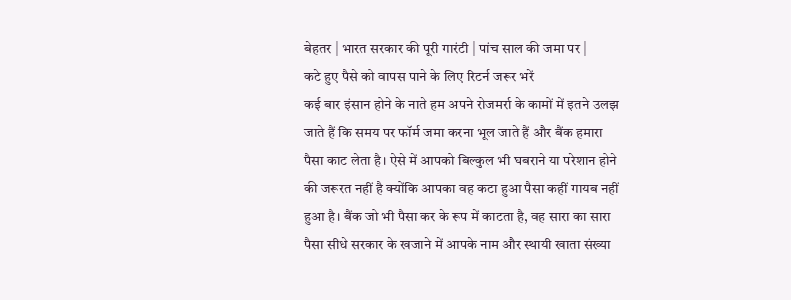बेहतर | भारत सरकार की पूरी गारंटी | पांच साल की जमा पर |
कटे हुए पैसे को वापस पाने के लिए रिटर्न जरूर भरें
कई बार इंसान होने के नाते हम अपने रोजमर्रा के कामों में इतने उलझ जाते हैं कि समय पर फॉर्म जमा करना भूल जाते हैं और बैंक हमारा पैसा काट लेता है। ऐसे में आपको बिल्कुल भी घबराने या परेशान होने की जरूरत नहीं है क्योंकि आपका वह कटा हुआ पैसा कहीं गायब नहीं हुआ है। बैंक जो भी पैसा कर के रूप में काटता है, वह सारा का सारा पैसा सीधे सरकार के खजाने में आपके नाम और स्थायी खाता संख्या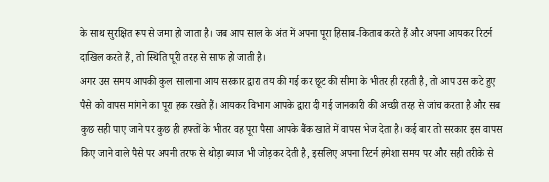के साथ सुरक्षित रूप से जमा हो जाता है। जब आप साल के अंत में अपना पूरा हिसाब-किताब करते हैं और अपना आयकर रिटर्न दाखिल करते हैं, तो स्थिति पूरी तरह से साफ हो जाती है।
अगर उस समय आपकी कुल सालाना आय सरकार द्वारा तय की गई कर छूट की सीमा के भीतर ही रहती है, तो आप उस कटे हुए पैसे को वापस मांगने का पूरा हक रखते हैं। आयकर विभाग आपके द्वारा दी गई जानकारी की अच्छी तरह से जांच करता है और सब कुछ सही पाए जाने पर कुछ ही हफ्तों के भीतर वह पूरा पैसा आपके बैंक खाते में वापस भेज देता है। कई बार तो सरकार इस वापस किए जाने वाले पैसे पर अपनी तरफ से थोड़ा ब्याज भी जोड़कर देती है, इसलिए अपना रिटर्न हमेशा समय पर और सही तरीके से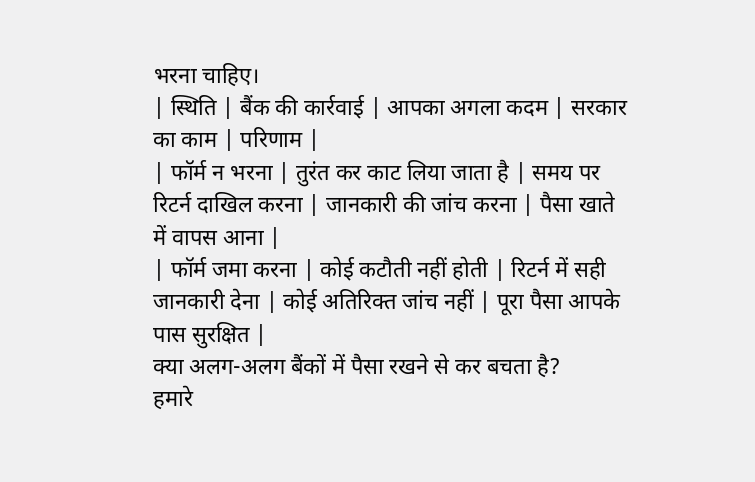भरना चाहिए।
| स्थिति | बैंक की कार्रवाई | आपका अगला कदम | सरकार का काम | परिणाम |
| फॉर्म न भरना | तुरंत कर काट लिया जाता है | समय पर रिटर्न दाखिल करना | जानकारी की जांच करना | पैसा खाते में वापस आना |
| फॉर्म जमा करना | कोई कटौती नहीं होती | रिटर्न में सही जानकारी देना | कोई अतिरिक्त जांच नहीं | पूरा पैसा आपके पास सुरक्षित |
क्या अलग-अलग बैंकों में पैसा रखने से कर बचता है?
हमारे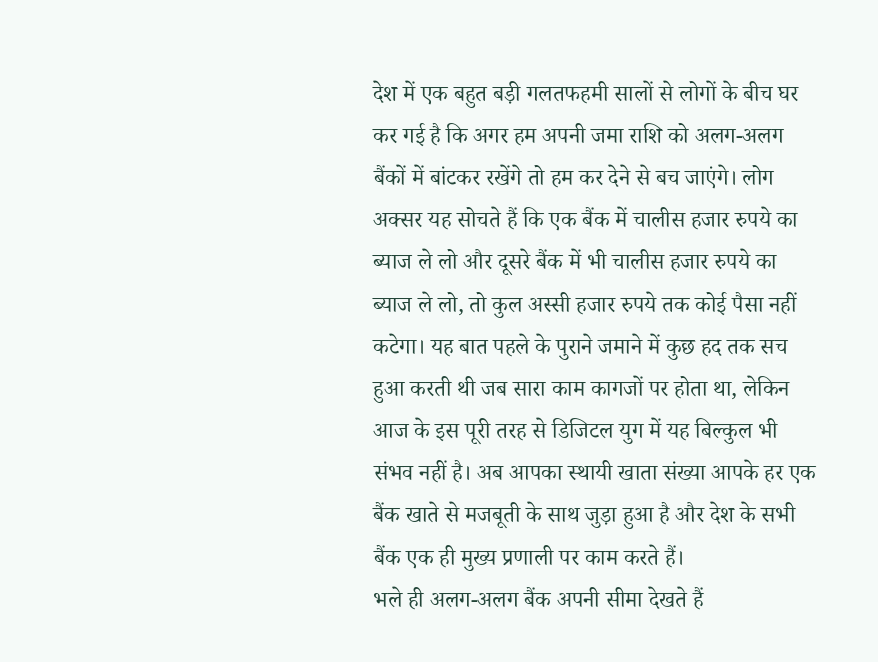देश में एक बहुत बड़ी गलतफहमी सालों से लोगों के बीच घर कर गई है कि अगर हम अपनी जमा राशि को अलग-अलग बैंकों में बांटकर रखेंगे तो हम कर देने से बच जाएंगे। लोग अक्सर यह सोचते हैं कि एक बैंक में चालीस हजार रुपये का ब्याज ले लो और दूसरे बैंक में भी चालीस हजार रुपये का ब्याज ले लो, तो कुल अस्सी हजार रुपये तक कोई पैसा नहीं कटेगा। यह बात पहले के पुराने जमाने में कुछ हद तक सच हुआ करती थी जब सारा काम कागजों पर होता था, लेकिन आज के इस पूरी तरह से डिजिटल युग में यह बिल्कुल भी संभव नहीं है। अब आपका स्थायी खाता संख्या आपके हर एक बैंक खाते से मजबूती के साथ जुड़ा हुआ है और देश के सभी बैंक एक ही मुख्य प्रणाली पर काम करते हैं।
भले ही अलग-अलग बैंक अपनी सीमा देखते हैं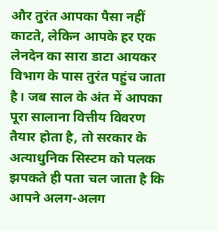और तुरंत आपका पैसा नहीं काटते, लेकिन आपके हर एक लेनदेन का सारा डाटा आयकर विभाग के पास तुरंत पहुंच जाता है। जब साल के अंत में आपका पूरा सालाना वित्तीय विवरण तैयार होता है, तो सरकार के अत्याधुनिक सिस्टम को पलक झपकते ही पता चल जाता है कि आपने अलग-अलग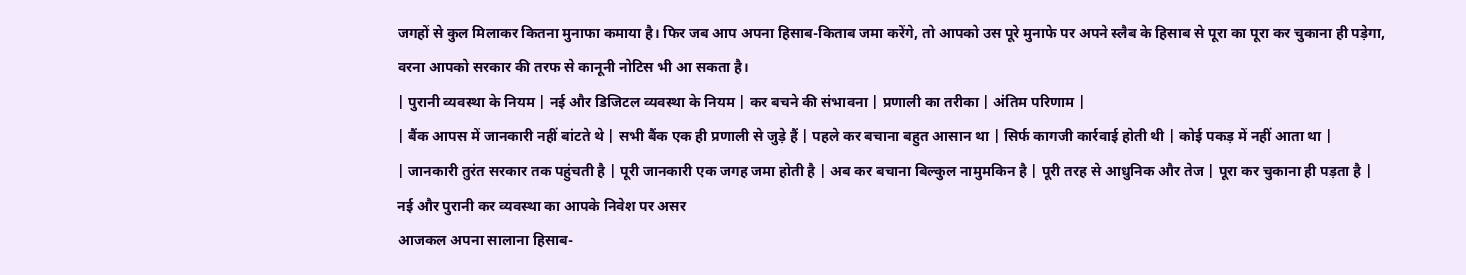जगहों से कुल मिलाकर कितना मुनाफा कमाया है। फिर जब आप अपना हिसाब-किताब जमा करेंगे, तो आपको उस पूरे मुनाफे पर अपने स्लैब के हिसाब से पूरा का पूरा कर चुकाना ही पड़ेगा, वरना आपको सरकार की तरफ से कानूनी नोटिस भी आ सकता है।
| पुरानी व्यवस्था के नियम | नई और डिजिटल व्यवस्था के नियम | कर बचने की संभावना | प्रणाली का तरीका | अंतिम परिणाम |
| बैंक आपस में जानकारी नहीं बांटते थे | सभी बैंक एक ही प्रणाली से जुड़े हैं | पहले कर बचाना बहुत आसान था | सिर्फ कागजी कार्रवाई होती थी | कोई पकड़ में नहीं आता था |
| जानकारी तुरंत सरकार तक पहुंचती है | पूरी जानकारी एक जगह जमा होती है | अब कर बचाना बिल्कुल नामुमकिन है | पूरी तरह से आधुनिक और तेज | पूरा कर चुकाना ही पड़ता है |
नई और पुरानी कर व्यवस्था का आपके निवेश पर असर
आजकल अपना सालाना हिसाब-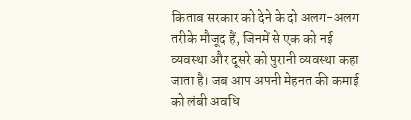किताब सरकार को देने के दो अलग-अलग तरीके मौजूद हैं, जिनमें से एक को नई व्यवस्था और दूसरे को पुरानी व्यवस्था कहा जाता है। जब आप अपनी मेहनत की कमाई को लंबी अवधि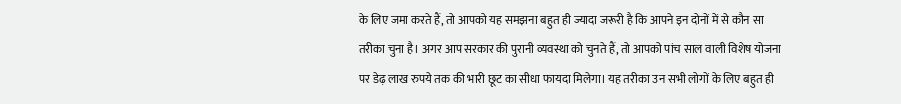के लिए जमा करते हैं, तो आपको यह समझना बहुत ही ज्यादा जरूरी है कि आपने इन दोनों में से कौन सा तरीका चुना है। अगर आप सरकार की पुरानी व्यवस्था को चुनते हैं, तो आपको पांच साल वाली विशेष योजना पर डेढ़ लाख रुपये तक की भारी छूट का सीधा फायदा मिलेगा। यह तरीका उन सभी लोगों के लिए बहुत ही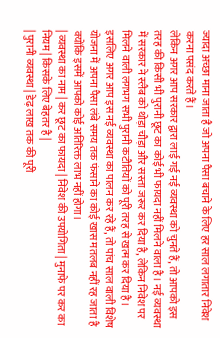ज्यादा अच्छा माना जाता है जो अपना पैसा बचाने के लिए हर साल लगातार निवेश करना पसंद करते हैं।
लेकिन अगर आप सरकार द्वारा लाई गई नई व्यवस्था को चुनते हैं, तो आपको इस तरह की किसी भी पुरानी छूट का कोई भी फायदा नहीं मिलने वाला है। नई व्यवस्था में सरकार ने स्लैब को थोड़ा चौड़ा और सस्ता जरूर कर दिया है, लेकिन निवेश पर मिलने वाली लगभग सभी पुरानी कटौतियों को पूरी तरह से खत्म कर दिया है। इसलिए अगर आप इस नई व्यवस्था का पालन कर रहे हैं, तो पांच साल वाली विशेष योजना में अपना पैसा लंबे समय तक फंसाने का कोई खास मतलब नहीं रह जाता है क्योंकि इसमें आपको कोई अतिरिक्त लाभ नहीं होगा।
| व्यवस्था का नाम | कर छूट का फायदा | निवेश की उपयोगिता | मुनाफे पर कर का नियम | किसके लिए बेहतर है |
| पुरानी व्यवस्था | डेढ़ लाख तक की पूरी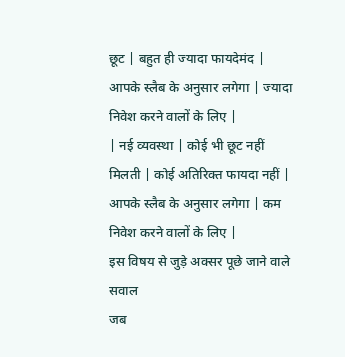छूट | बहुत ही ज्यादा फायदेमंद | आपके स्लैब के अनुसार लगेगा | ज्यादा निवेश करने वालों के लिए |
| नई व्यवस्था | कोई भी छूट नहीं मिलती | कोई अतिरिक्त फायदा नहीं | आपके स्लैब के अनुसार लगेगा | कम निवेश करने वालों के लिए |
इस विषय से जुड़े अक्सर पूछे जाने वाले सवाल
जब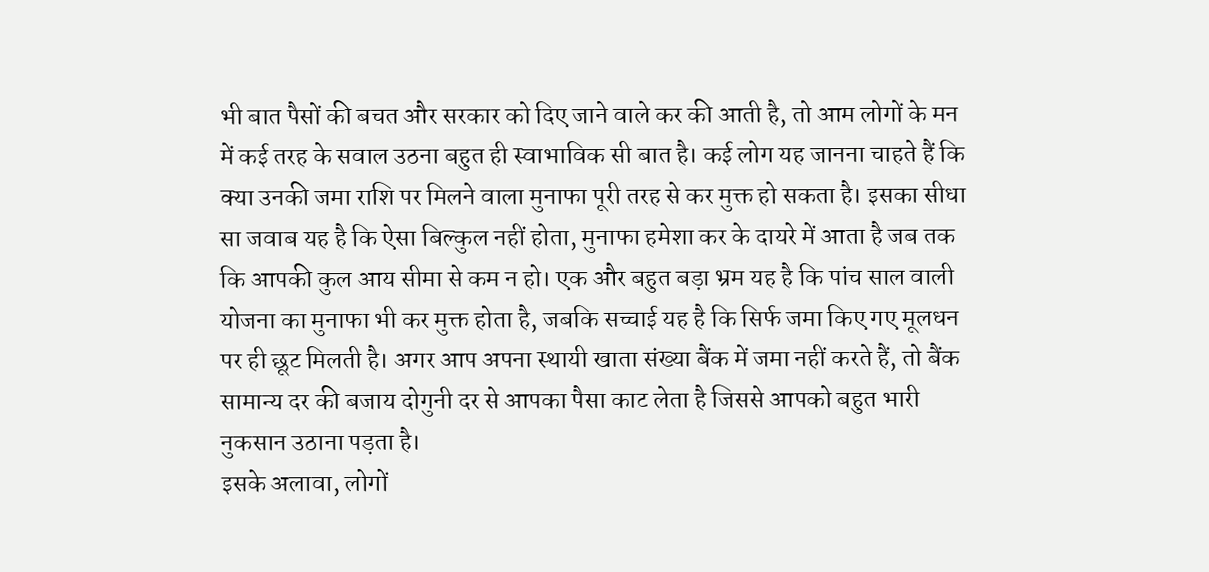भी बात पैसों की बचत और सरकार को दिए जाने वाले कर की आती है, तो आम लोगों के मन में कई तरह के सवाल उठना बहुत ही स्वाभाविक सी बात है। कई लोग यह जानना चाहते हैं कि क्या उनकी जमा राशि पर मिलने वाला मुनाफा पूरी तरह से कर मुक्त हो सकता है। इसका सीधा सा जवाब यह है कि ऐसा बिल्कुल नहीं होता, मुनाफा हमेशा कर के दायरे में आता है जब तक कि आपकी कुल आय सीमा से कम न हो। एक और बहुत बड़ा भ्रम यह है कि पांच साल वाली योजना का मुनाफा भी कर मुक्त होता है, जबकि सच्चाई यह है कि सिर्फ जमा किए गए मूलधन पर ही छूट मिलती है। अगर आप अपना स्थायी खाता संख्या बैंक में जमा नहीं करते हैं, तो बैंक सामान्य दर की बजाय दोगुनी दर से आपका पैसा काट लेता है जिससे आपको बहुत भारी नुकसान उठाना पड़ता है।
इसके अलावा, लोगों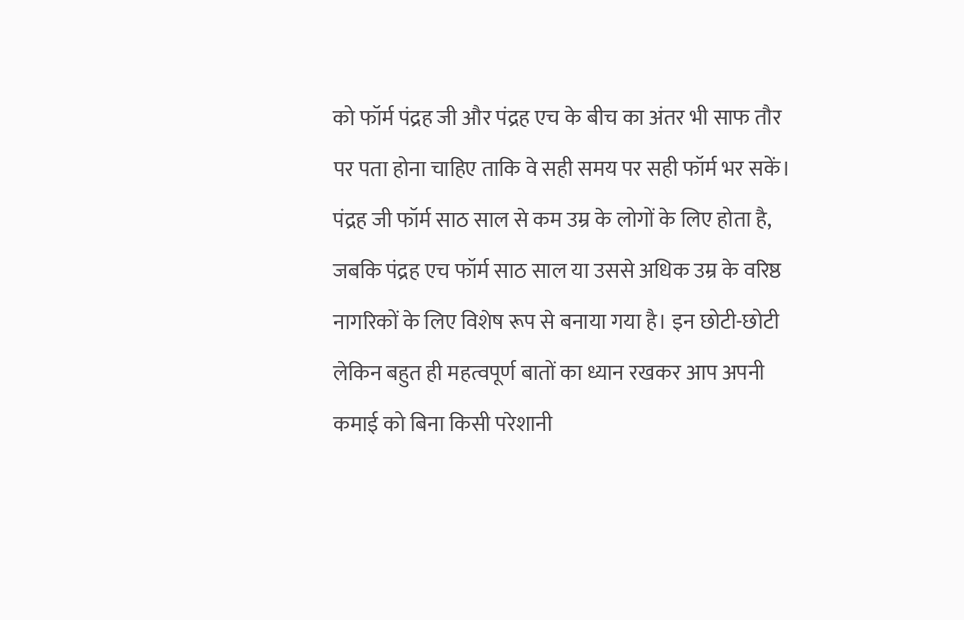को फॉर्म पंद्रह जी और पंद्रह एच के बीच का अंतर भी साफ तौर पर पता होना चाहिए ताकि वे सही समय पर सही फॉर्म भर सकें। पंद्रह जी फॉर्म साठ साल से कम उम्र के लोगों के लिए होता है, जबकि पंद्रह एच फॉर्म साठ साल या उससे अधिक उम्र के वरिष्ठ नागरिकों के लिए विशेष रूप से बनाया गया है। इन छोटी-छोटी लेकिन बहुत ही महत्वपूर्ण बातों का ध्यान रखकर आप अपनी कमाई को बिना किसी परेशानी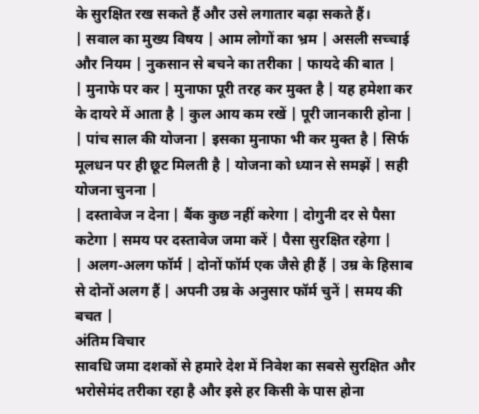के सुरक्षित रख सकते हैं और उसे लगातार बढ़ा सकते हैं।
| सवाल का मुख्य विषय | आम लोगों का भ्रम | असली सच्चाई और नियम | नुकसान से बचने का तरीका | फायदे की बात |
| मुनाफे पर कर | मुनाफा पूरी तरह कर मुक्त है | यह हमेशा कर के दायरे में आता है | कुल आय कम रखें | पूरी जानकारी होना |
| पांच साल की योजना | इसका मुनाफा भी कर मुक्त है | सिर्फ मूलधन पर ही छूट मिलती है | योजना को ध्यान से समझें | सही योजना चुनना |
| दस्तावेज न देना | बैंक कुछ नहीं करेगा | दोगुनी दर से पैसा कटेगा | समय पर दस्तावेज जमा करें | पैसा सुरक्षित रहेगा |
| अलग-अलग फॉर्म | दोनों फॉर्म एक जैसे ही हैं | उम्र के हिसाब से दोनों अलग हैं | अपनी उम्र के अनुसार फॉर्म चुनें | समय की बचत |
अंतिम विचार
सावधि जमा दशकों से हमारे देश में निवेश का सबसे सुरक्षित और भरोसेमंद तरीका रहा है और इसे हर किसी के पास होना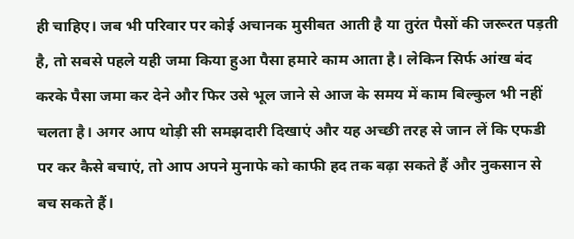ही चाहिए। जब भी परिवार पर कोई अचानक मुसीबत आती है या तुरंत पैसों की जरूरत पड़ती है, तो सबसे पहले यही जमा किया हुआ पैसा हमारे काम आता है। लेकिन सिर्फ आंख बंद करके पैसा जमा कर देने और फिर उसे भूल जाने से आज के समय में काम बिल्कुल भी नहीं चलता है। अगर आप थोड़ी सी समझदारी दिखाएं और यह अच्छी तरह से जान लें कि एफडी पर कर कैसे बचाएं, तो आप अपने मुनाफे को काफी हद तक बढ़ा सकते हैं और नुकसान से बच सकते हैं।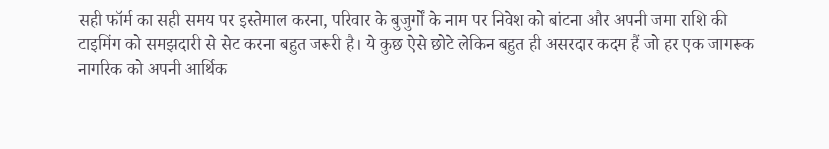सही फॉर्म का सही समय पर इस्तेमाल करना, परिवार के बुजुर्गों के नाम पर निवेश को बांटना और अपनी जमा राशि की टाइमिंग को समझदारी से सेट करना बहुत जरूरी है। ये कुछ ऐसे छोटे लेकिन बहुत ही असरदार कदम हैं जो हर एक जागरूक नागरिक को अपनी आर्थिक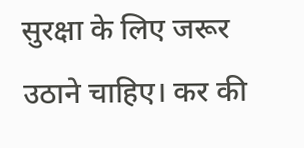सुरक्षा के लिए जरूर उठाने चाहिए। कर की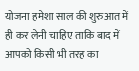योजना हमेशा साल की शुरुआत में ही कर लेनी चाहिए ताकि बाद में आपको किसी भी तरह का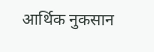आर्थिक नुकसान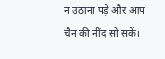न उठाना पड़े और आप चैन की नींद सो सकें।